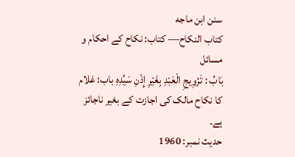سنن ابن ماجه
كتاب النكاح— کتاب: نکاح کے احکام و مسائل
بَابُ : تَزْوِيجِ الْعَبْدِ بِغَيْرِ إِذْنِ سَيِّدِهِ باب: غلام کا نکاح مالک کی اجازت کے بغیر ناجائز ہے۔
حدیث نمبر: 1960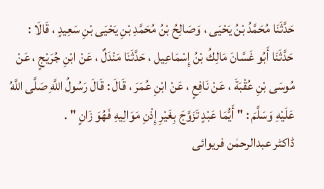حَدَّثَنَا مُحَمَّدُ بْنُ يَحْيَى ، وَصَالِحُ بْنُ مُحَمَّدِ بْنِ يَحْيَى بْنِ سَعِيدٍ ، قَالَا : حَدَّثَنَا أَبُو غَسَّانَ مَالِكُ بْنُ إِسْمَاعِيل ، حَدَّثَنَا مَنْدَلٌ ، عَنْ ابْنِ جُرَيْجٍ ، عَنْ مُوسَى بْنِ عُقْبَةَ ، عَنْ نَافِعٍ ، عَنْ ابْنِ عُمَرَ ، قَالَ : قَالَ رَسُولُ اللَّهِ صَلَّى اللَّهُ عَلَيْهِ وَسَلَّمَ : " أَيُّمَا عَبْدٍ تَزَوَّجَ بِغَيْرِ إِذْنِ مَوَالِيهِ فَهُوَ زَانٍ " .
ڈاکٹر عبدالرحمٰن فریوائی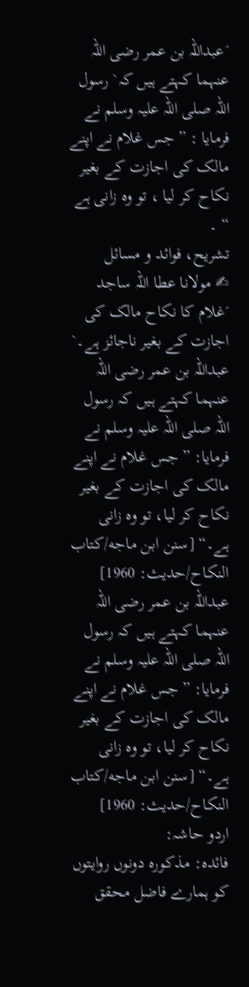´عبداللہ بن عمر رضی اللہ عنہما کہتے ہیں کہ` رسول اللہ صلی اللہ علیہ وسلم نے فرمایا : ” جس غلام نے اپنے مالک کی اجازت کے بغیر نکاح کر لیا ، تو وہ زانی ہے “ ۔
تشریح، فوائد و مسائل
✍ مولانا عطا اللہ ساجد
´غلام کا نکاح مالک کی اجازت کے بغیر ناجائز ہے۔`
عبداللہ بن عمر رضی اللہ عنہما کہتے ہیں کہ رسول اللہ صلی اللہ علیہ وسلم نے فرمایا: ” جس غلام نے اپنے مالک کی اجازت کے بغیر نکاح کر لیا، تو وہ زانی ہے۔“ [سنن ابن ماجه/كتاب النكاح/حدیث: 1960]
عبداللہ بن عمر رضی اللہ عنہما کہتے ہیں کہ رسول اللہ صلی اللہ علیہ وسلم نے فرمایا: ” جس غلام نے اپنے مالک کی اجازت کے بغیر نکاح کر لیا، تو وہ زانی ہے۔“ [سنن ابن ماجه/كتاب النكاح/حدیث: 1960]
اردو حاشہ:
فائدہ: مذکورہ دونوں روایتوں کو ہمارے فاضل محقق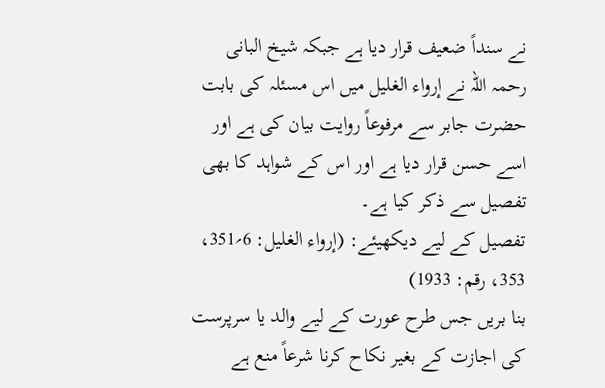نے سنداً ضعیف قرار دیا ہے جبکہ شیخ البانی رحمہ اللہ نے إرواء الغلیل میں اس مسئلہ کی بابت حضرت جابر سے مرفوعاً روایت بیان کی ہے اور اسے حسن قرار دیا ہے اور اس کے شواہد کا بھی تفصیل سے ذکر کیا ہے۔
تفصیل کے لیے دیکھیئے: (إرواء الغلیل: 6؍351، 353، رقم: 1933)
بنا بریں جس طرح عورت کے لیے والد یا سرپرست کی اجازت کے بغیر نکاح کرنا شرعاً منع ہے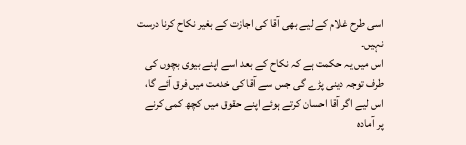اسی طرح غلام کے لیے بھی آقا کی اجازت کے بغیر نکاح کرنا درست نہیں۔
اس میں یہ حکمت ہے کہ نکاح کے بعد اسے اپنے بیوی بچوں کی طرف توجہ دینی پڑے گی جس سے آقا کی خدمت میں فرق آئے گا، اس لیے اگر آقا احسان کرتے ہوئے اپنے حقوق میں کچھ کمی کرنے پر آمادہ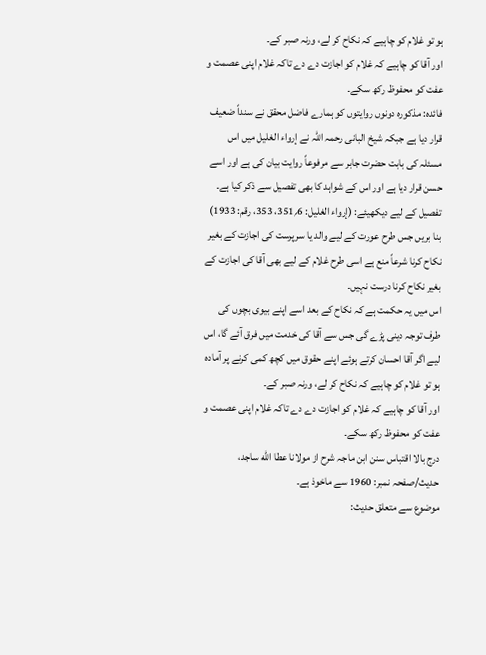ہو تو غلام کو چاہیے کہ نکاح کر لے، ورنہ صبر کے۔
اور آقا کو چاہیے کہ غلام کو اجازت دے دے تاکہ غلام اپنی عصمت و عفت کو محفوظ رکھ سکے۔
فائدہ: مذکورہ دونوں روایتوں کو ہمارے فاضل محقق نے سنداً ضعیف قرار دیا ہے جبکہ شیخ البانی رحمہ اللہ نے إرواء الغلیل میں اس مسئلہ کی بابت حضرت جابر سے مرفوعاً روایت بیان کی ہے اور اسے حسن قرار دیا ہے اور اس کے شواہد کا بھی تفصیل سے ذکر کیا ہے۔
تفصیل کے لیے دیکھیئے: (إرواء الغلیل: 6؍351، 353، رقم: 1933)
بنا بریں جس طرح عورت کے لیے والد یا سرپرست کی اجازت کے بغیر نکاح کرنا شرعاً منع ہے اسی طرح غلام کے لیے بھی آقا کی اجازت کے بغیر نکاح کرنا درست نہیں۔
اس میں یہ حکمت ہے کہ نکاح کے بعد اسے اپنے بیوی بچوں کی طرف توجہ دینی پڑے گی جس سے آقا کی خدمت میں فرق آئے گا، اس لیے اگر آقا احسان کرتے ہوئے اپنے حقوق میں کچھ کمی کرنے پر آمادہ ہو تو غلام کو چاہیے کہ نکاح کر لے، ورنہ صبر کے۔
اور آقا کو چاہیے کہ غلام کو اجازت دے دے تاکہ غلام اپنی عصمت و عفت کو محفوظ رکھ سکے۔
درج بالا اقتباس سنن ابن ماجہ شرح از مولانا عطا الله ساجد، حدیث/صفحہ نمبر: 1960 سے ماخوذ ہے۔
موضوع سے متعلق حدیث: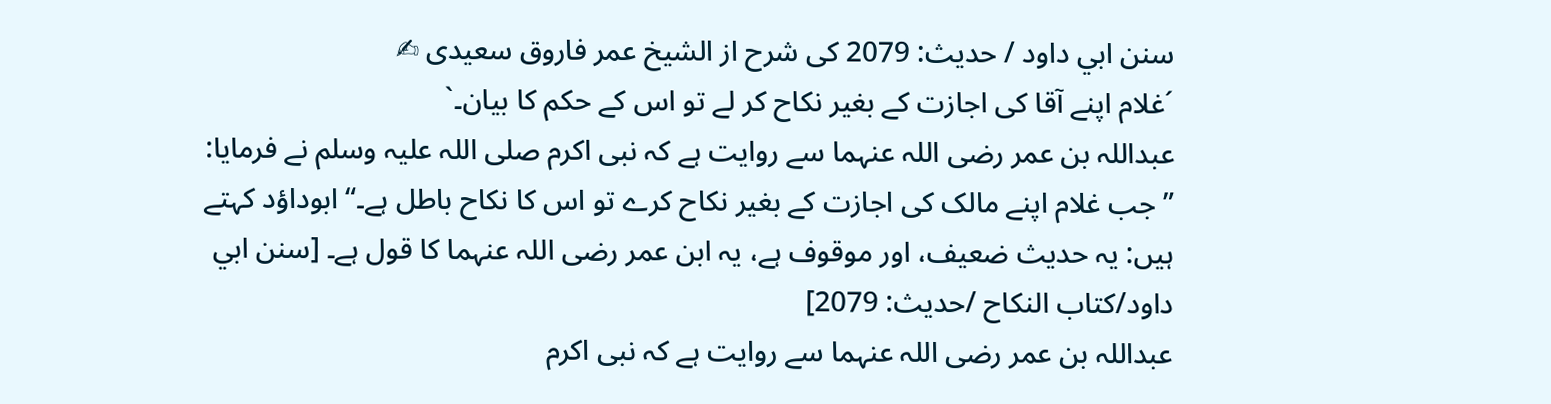سنن ابي داود / حدیث: 2079 کی شرح از الشیخ عمر فاروق سعیدی ✍
´غلام اپنے آقا کی اجازت کے بغیر نکاح کر لے تو اس کے حکم کا بیان۔`
عبداللہ بن عمر رضی اللہ عنہما سے روایت ہے کہ نبی اکرم صلی اللہ علیہ وسلم نے فرمایا: ” جب غلام اپنے مالک کی اجازت کے بغیر نکاح کرے تو اس کا نکاح باطل ہے۔“ ابوداؤد کہتے ہیں: یہ حدیث ضعیف، اور موقوف ہے، یہ ابن عمر رضی اللہ عنہما کا قول ہے۔ [سنن ابي داود/كتاب النكاح /حدیث: 2079]
عبداللہ بن عمر رضی اللہ عنہما سے روایت ہے کہ نبی اکرم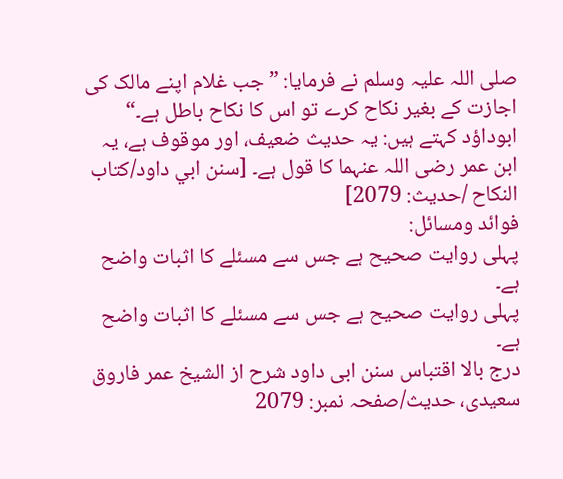صلی اللہ علیہ وسلم نے فرمایا: ” جب غلام اپنے مالک کی اجازت کے بغیر نکاح کرے تو اس کا نکاح باطل ہے۔“ ابوداؤد کہتے ہیں: یہ حدیث ضعیف، اور موقوف ہے، یہ ابن عمر رضی اللہ عنہما کا قول ہے۔ [سنن ابي داود/كتاب النكاح /حدیث: 2079]
فوائد ومسائل:
پہلی روایت صحیح ہے جس سے مسئلے کا اثبات واضح ہے۔
پہلی روایت صحیح ہے جس سے مسئلے کا اثبات واضح ہے۔
درج بالا اقتباس سنن ابی داود شرح از الشیخ عمر فاروق سعیدی، حدیث/صفحہ نمبر: 2079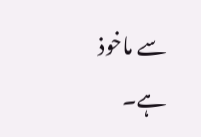سے ماخوذ ہے۔